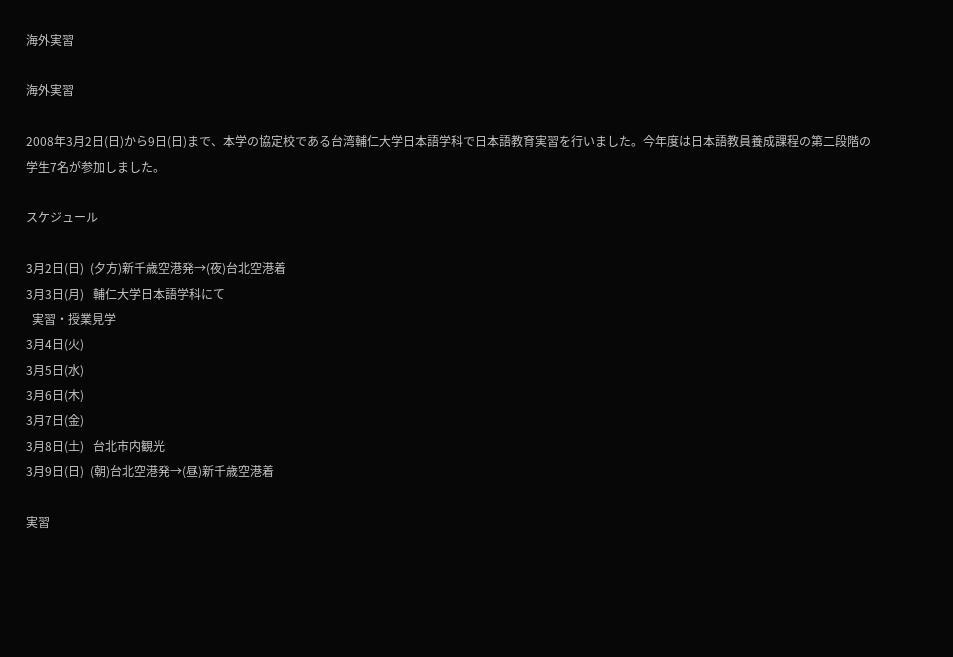海外実習

海外実習

2008年3月2日(日)から9日(日)まで、本学の協定校である台湾輔仁大学日本語学科で日本語教育実習を行いました。今年度は日本語教員養成課程の第二段階の学生7名が参加しました。

スケジュール

3月2日(日)  (夕方)新千歳空港発→(夜)台北空港着
3月3日(月)   輔仁大学日本語学科にて
  実習・授業見学
3月4日(火)
3月5日(水)
3月6日(木)
3月7日(金)
3月8日(土)   台北市内観光
3月9日(日)  (朝)台北空港発→(昼)新千歳空港着

実習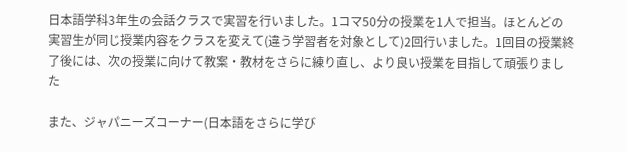日本語学科3年生の会話クラスで実習を行いました。1コマ50分の授業を1人で担当。ほとんどの実習生が同じ授業内容をクラスを変えて(違う学習者を対象として)2回行いました。1回目の授業終了後には、次の授業に向けて教案・教材をさらに練り直し、より良い授業を目指して頑張りました

また、ジャパニーズコーナー(日本語をさらに学び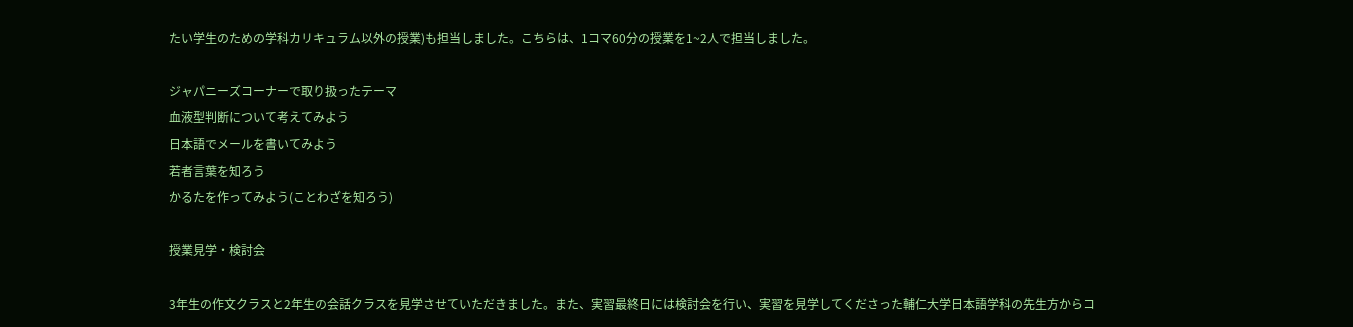たい学生のための学科カリキュラム以外の授業)も担当しました。こちらは、1コマ60分の授業を1~2人で担当しました。

ジャパニーズコーナーで取り扱ったテーマ
血液型判断について考えてみよう
日本語でメールを書いてみよう
若者言葉を知ろう
かるたを作ってみよう(ことわざを知ろう)

授業見学・検討会

3年生の作文クラスと2年生の会話クラスを見学させていただきました。また、実習最終日には検討会を行い、実習を見学してくださった輔仁大学日本語学科の先生方からコ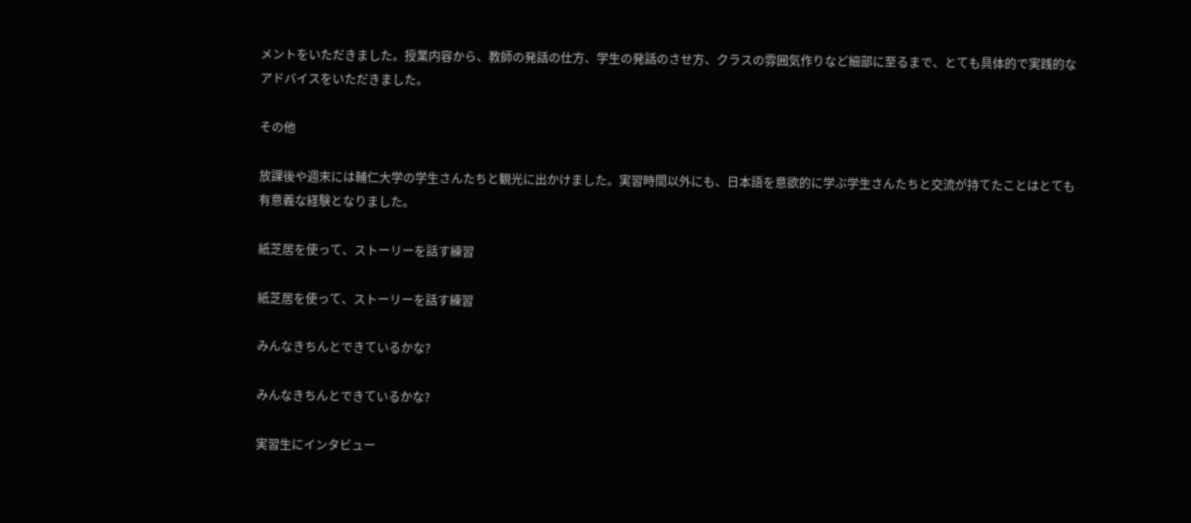メントをいただきました。授業内容から、教師の発話の仕方、学生の発話のさせ方、クラスの雰囲気作りなど細部に至るまで、とても具体的で実践的なアドバイスをいただきました。

その他

放課後や週末には輔仁大学の学生さんたちと観光に出かけました。実習時間以外にも、日本語を意欲的に学ぶ学生さんたちと交流が持てたことはとても有意義な経験となりました。

紙芝居を使って、ストーリーを話す練習

紙芝居を使って、ストーリーを話す練習

みんなきちんとできているかな?

みんなきちんとできているかな?

実習生にインタビュー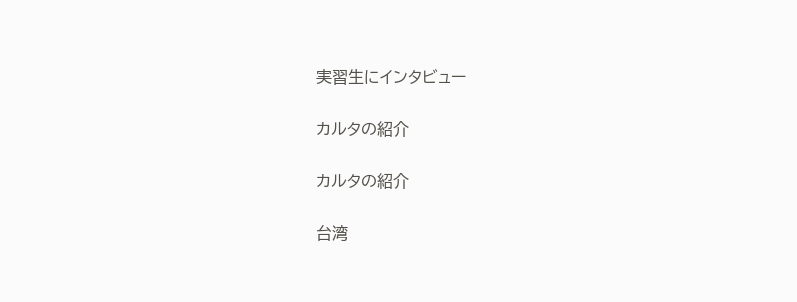実習生にインタビュー

カルタの紹介

カルタの紹介

台湾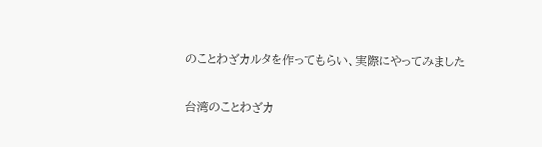のことわざカルタを作ってもらい、実際にやってみました

台湾のことわざカ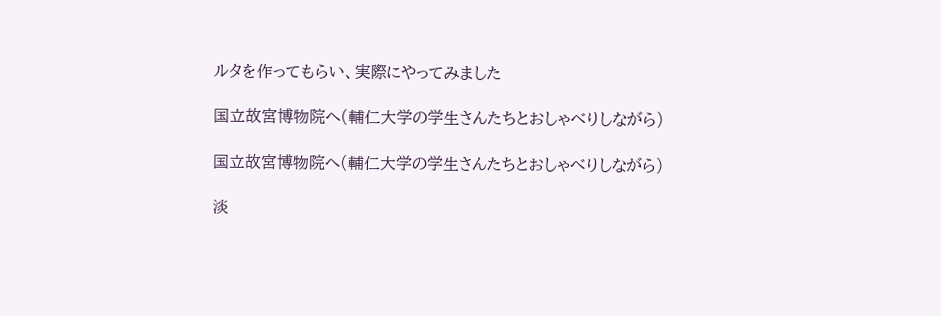ルタを作ってもらい、実際にやってみました

国立故宮博物院へ(輔仁大学の学生さんたちとおしゃべりしながら)

国立故宮博物院へ(輔仁大学の学生さんたちとおしゃべりしながら)

淡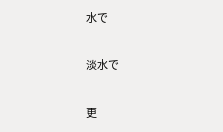水で

淡水で

更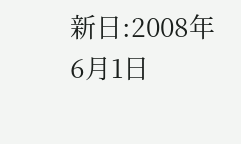新日:2008年6月1日